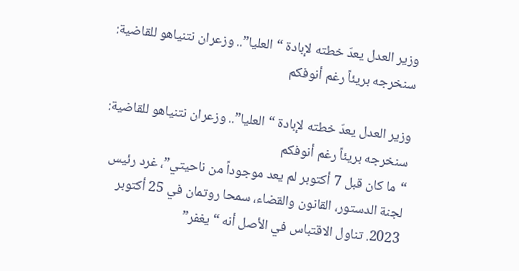وزير العدل يعدّ خطته لإبادة “العليا”.. وزعران نتنياهو للقاضية: سنخرجه بريئاً رغم أنوفكم

وزير العدل يعدّ خطته لإبادة “العليا”.. وزعران نتنياهو للقاضية: سنخرجه بريئاً رغم أنوفكم
“ما كان قبل 7 أكتوبر لم يعد موجوداً من ناحيتي”، غرد رئيس لجنة الدستور، القانون والقضاء، سمحا روتمان في 25 أكتوبر 2023. تناول الاقتباس في الأصل أنه “يغفر”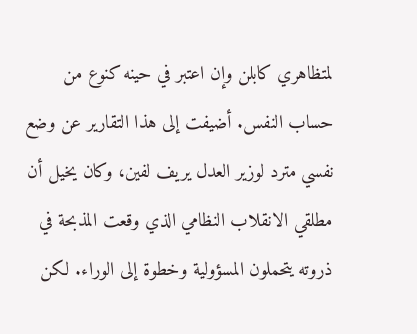لمتظاهري كابلن وإن اعتبر في حينه كنوع من حساب النفس. أضيفت إلى هذا التقارير عن وضع نفسي مترد لوزير العدل يريف لفين، وكان يخيل أن مطلقي الانقلاب النظامي الذي وقعت المذبحة في ذروته يتحملون المسؤولية وخطوة إلى الوراء. لكن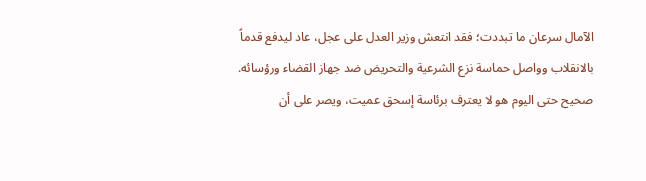الآمال سرعان ما تبددت؛ فقد انتعش وزير العدل على عجل، عاد ليدفع قدماً بالانقلاب وواصل حماسة نزع الشرعية والتحريض ضد جهاز القضاء ورؤسائه. صحيح حتى اليوم هو لا يعترف برئاسة إسحق عميت، ويصر على أن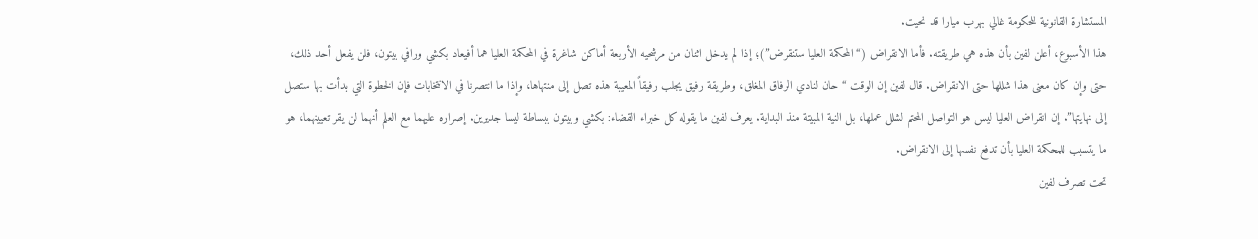المستشارة القانونية للحكومة غالي بهرب ميارا قد نحيت.
هذا الأسبوع، أعلن لفين بأن هذه هي طريقته. فأما الانقراض (“المحكمة العليا ستنقرض”)؛ إذا لم يدخل اثنان من مرشحيه الأربعة أماكن شاغرة في المحكمة العليا هما أفيعاد بكشي ورافي بيتون، فلن يفعل أحد ذلك، حتى وإن كان معنى هذا شللها حتى الانقراض. قال لفين إن الوقت “حان لنادي الرفاق المغلق، وطريقة رفيق يجلب رفيقاً المعيبة هذه تصل إلى منتهاها، وإذا ما انتصرنا في الانتخابات فإن الخطوة التي بدأت بها ستصل إلى نهايتها”. إن انقراض العليا ليس هو التواصل المحتم لشلل عملها، بل النية المبيتة منذ البداية. يعرف لفين ما يقوله كل خبراء القضاء: بكشي وبيتون ببساطة ليسا جديرين. إصراره عليهما مع العلم أنهما لن يقر تعيينهما، هو ما يتسبب للمحكمة العليا بأن تدفع نفسها إلى الانقراض.
تحت تصرف لفين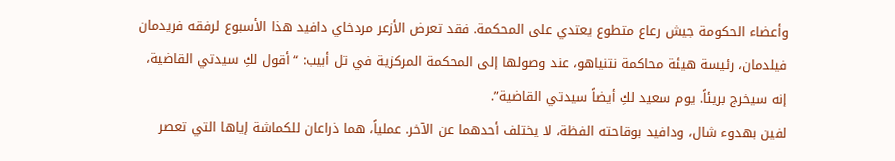وأعضاء الحكومة جيش رعاع متطوع يعتدي على المحكمة. فقد تعرض الأزعر مردخاي دافيد هذا الأسبوع لرفقه فريدمان فيلدمان، رئيسة هيئة محاكمة نتنياهو، عند وصولها إلى المحكمة المركزية في تل أبيب: “أقول لكِ سيدتي القاضية، إنه سيخرج بريئاً. يوم سعيد لكِ أيضاً سيدتي القاضية”.
لفين بهدوء شال، ودافيد بوقاحته الفظة، لا يختلف أحدهما عن الآخر. عملياً، هما ذراعان للكماشة إياها التي تعصر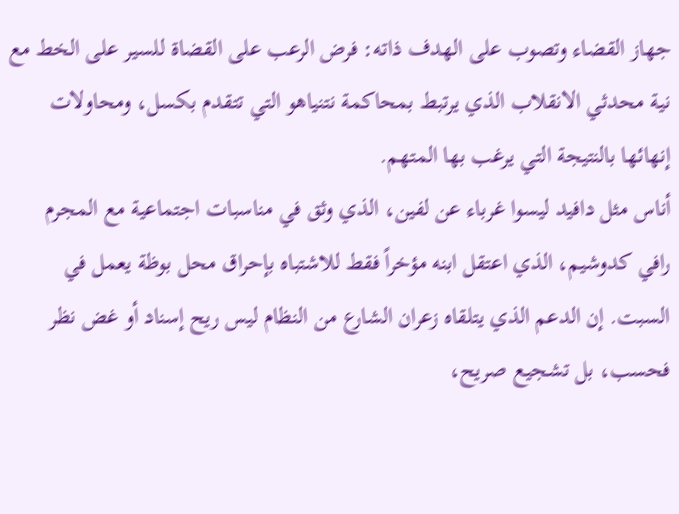جهاز القضاء وتصوب على الهدف ذاته: فرض الرعب على القضاة للسير على الخط مع نية محدثي الانقلاب الذي يرتبط بمحاكمة نتنياهو التي تتقدم بكسل، ومحاولات إنهائها بالنتيجة التي يرغب بها المتهم.
أناس مثل دافيد ليسوا غرباء عن لفين، الذي وثق في مناسبات اجتماعية مع المجرم رافي كدوشيم، الذي اعتقل ابنه مؤخراً فقط للاشتباه بإحراق محل بوظة يعمل في السبت. إن الدعم الذي يتلقاه زعران الشارع من النظام ليس ريح إسناد أو غض نظر فحسب، بل تشجيع صريح،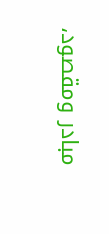مبادر ومقصود،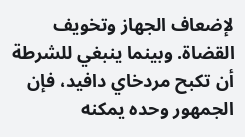لإضعاف الجهاز وتخويف القضاة. وبينما ينبغي للشرطة أن تكبح مردخاي دافيد، فإن الجمهور وحده يمكنه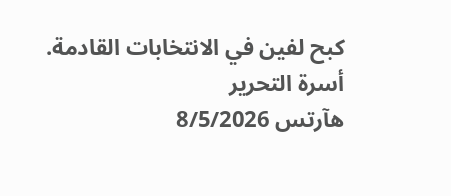كبح لفين في الانتخابات القادمة.
أسرة التحرير
هآرتس 8/5/2026